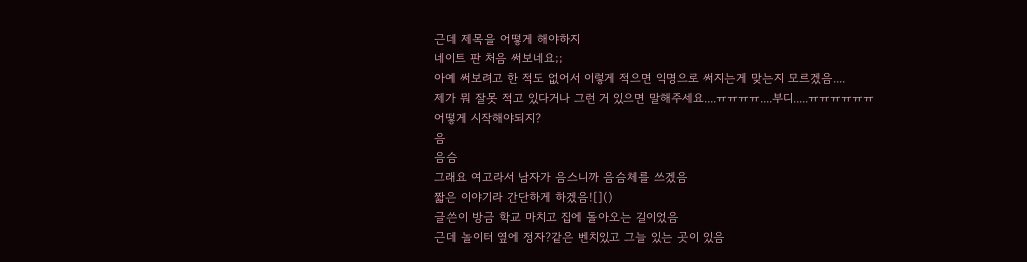근데 제목을 어떻게 해야하지
네이트 판 처음 써보네요;;
아예 써보려고 한 적도 없어서 이렇게 적으면 익명으로 써지는게 맞는지 모르겠음....
제가 뭐 잘못 적고 있다거나 그런 거 있으면 말해주세요....ㅠㅠㅠㅠ....부디.....ㅠㅠㅠㅠㅠㅠ
어떻게 시작해야되지?
음
음슴
그래요 여고라서 남자가 음스니까 음슴체를 쓰겠음
짧은 이야기라 간단하게 하겠음![]()
글쓴이 방금 학교 마치고 집에 돌아오는 길이었음
근데 놀이터 옆에 정자?같은 벤치있고 그늘 있는 곳이 있음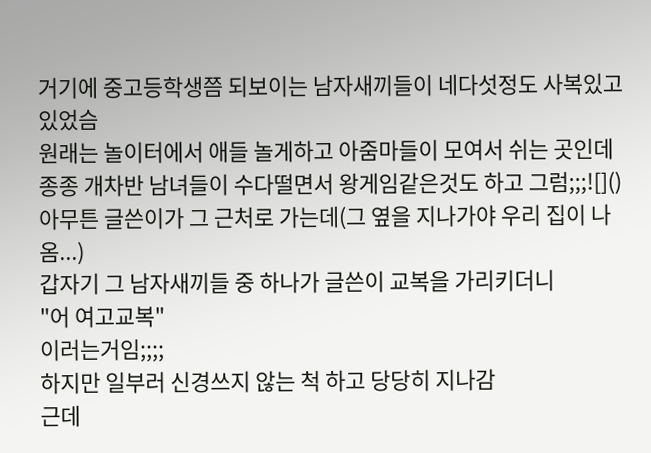거기에 중고등학생쯤 되보이는 남자새끼들이 네다섯정도 사복있고 있었슴
원래는 놀이터에서 애들 놀게하고 아줌마들이 모여서 쉬는 곳인데
종종 개차반 남녀들이 수다떨면서 왕게임같은것도 하고 그럼;;;![]()
아무튼 글쓴이가 그 근처로 가는데(그 옆을 지나가야 우리 집이 나옴...)
갑자기 그 남자새끼들 중 하나가 글쓴이 교복을 가리키더니
"어 여고교복"
이러는거임;;;;
하지만 일부러 신경쓰지 않는 척 하고 당당히 지나감
근데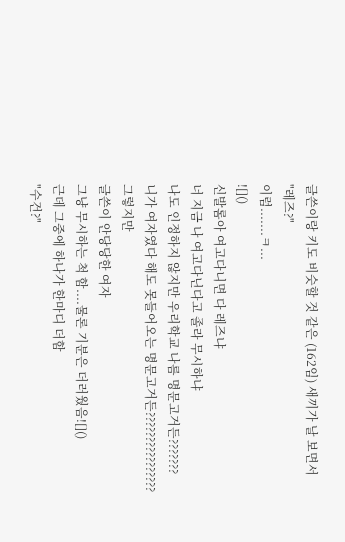글쓴이랑 키도 비슷할 것 같은 (162임) 새끼가 날 보면서
"레즈?"
이럼.......ㅋ...
![]()
신발롬아 여고다니면 다 레즈냐
너 지금 나 여고다닌다고 졸라 무시하냐
나도 인정하지 않지만 우리학교 나름 명문고거든???????
니가 여자였다 해도 못들어오는 명문고거든????????????????
그렇지만
글쓴이 안당당한 여자
그냥 무시하는 척 함....물론 기분은 더러웠음![]()
근데 그중에 하나가 한마디 더함
"수건?"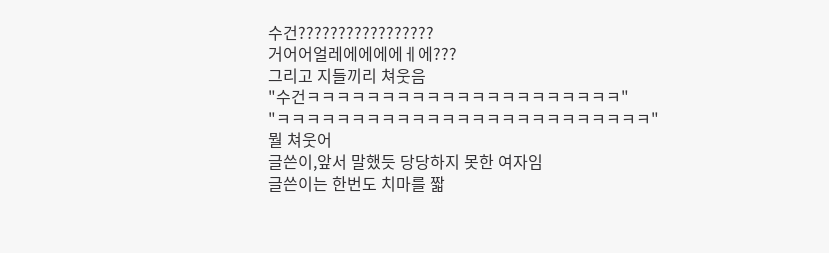수건?????????????????
거어어얼레에에에에ㅔ에???
그리고 지들끼리 쳐웃음
"수건ㅋㅋㅋㅋㅋㅋㅋㅋㅋㅋㅋㅋㅋㅋㅋㅋㅋㅋㅋㅋㅋ"
"ㅋㅋㅋㅋㅋㅋㅋㅋㅋㅋㅋㅋㅋㅋㅋㅋㅋㅋㅋㅋㅋㅋㅋㅋㅋ"
뭘 쳐웃어
글쓴이,앞서 말했듯 당당하지 못한 여자임
글쓴이는 한번도 치마를 짧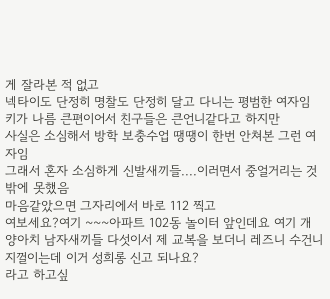게 잘라본 적 없고
넥타이도 단정히 명찰도 단정히 달고 다니는 평범한 여자임
키가 나름 큰편이어서 친구들은 큰언니같다고 하지만
사실은 소심해서 방학 보충수업 땡땡이 한번 안쳐본 그런 여자임
그래서 혼자 소심하게 신발새끼들....이러면서 중얼거리는 것 밖에 못했음
마음같았으면 그자리에서 바로 112 찍고
여보세요?여기 ~~~아파트 102동 놀이터 앞인데요 여기 개 양아치 남자새끼들 다섯이서 제 교복을 보더니 레즈니 수건니 지껄이는데 이거 성희롱 신고 되나요?
라고 하고싶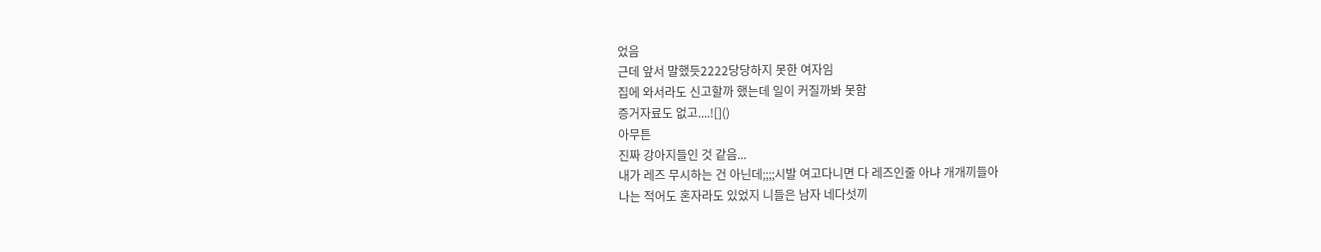었음
근데 앞서 말했듯2222당당하지 못한 여자임
집에 와서라도 신고할까 했는데 일이 커질까봐 못함
증거자료도 없고....![]()
아무튼
진짜 강아지들인 것 같음...
내가 레즈 무시하는 건 아닌데;;;;시발 여고다니면 다 레즈인줄 아냐 개개끼들아
나는 적어도 혼자라도 있었지 니들은 남자 네다섯끼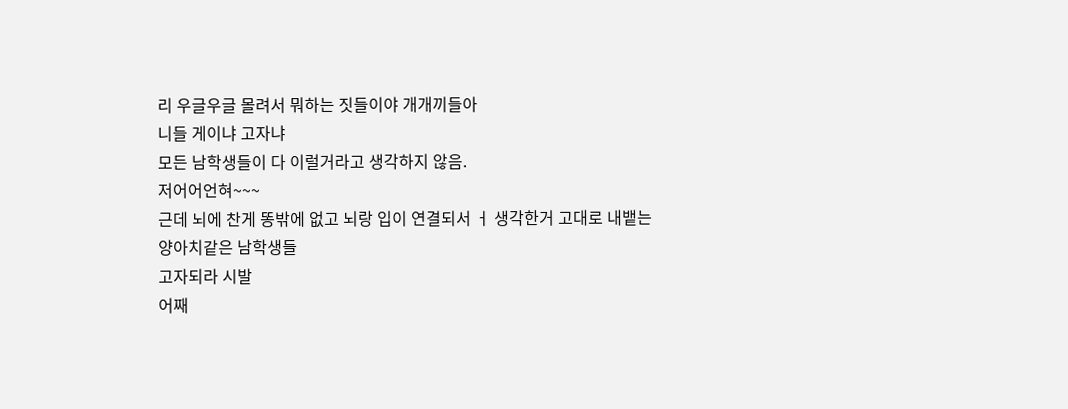리 우글우글 몰려서 뭐하는 짓들이야 개개끼들아
니들 게이냐 고자냐
모든 남학생들이 다 이럴거라고 생각하지 않음.
저어어언혀~~~
근데 뇌에 찬게 똥밖에 없고 뇌랑 입이 연결되서 ㅓ 생각한거 고대로 내뱉는
양아치같은 남학생들
고자되라 시발
어째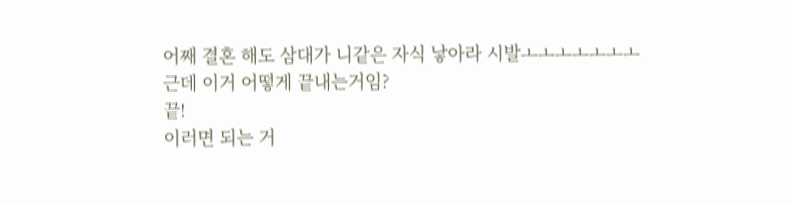어째 결혼 해도 삼대가 니같은 자식 낳아라 시발ㅗㅗㅗㅗㅗㅗㅗ
근데 이거 어떻게 끝내는거임?
끝!
이러면 되는 거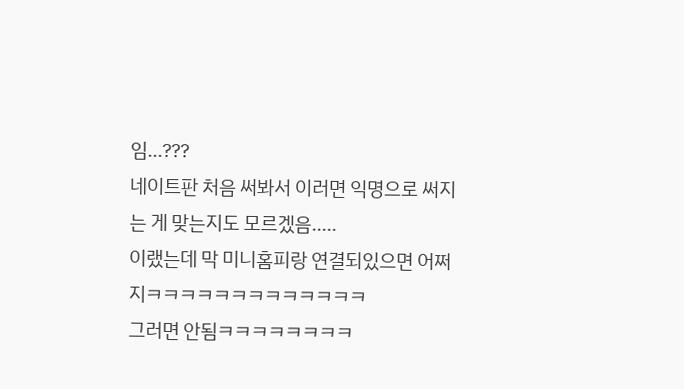임...???
네이트판 처음 써봐서 이러면 익명으로 써지는 게 맞는지도 모르겠음.....
이랬는데 막 미니홈피랑 연결되있으면 어쩌지ㅋㅋㅋㅋㅋㅋㅋㅋㅋㅋㅋㅋㅋ
그러면 안됨ㅋㅋㅋㅋㅋㅋㅋㅋ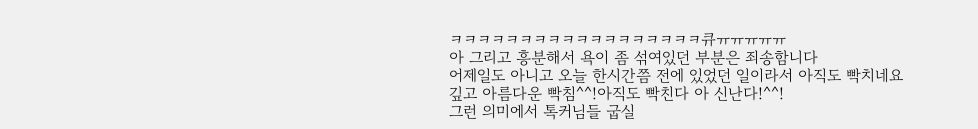ㅋㅋㅋㅋㅋㅋㅋㅋㅋㅋㅋㅋㅋㅋㅋㅋㅋㅋ큐ㅠㅠㅠㅠㅠ
아 그리고 흥분해서 욕이 좀 섞여있던 부분은 죄송함니다
어제일도 아니고 오늘 한시간쯤 전에 있었던 일이라서 아직도 빡치네요
깊고 아름다운 빡침^^!아직도 빡친다 아 신난다!^^!
그런 의미에서 톡커님들 굽실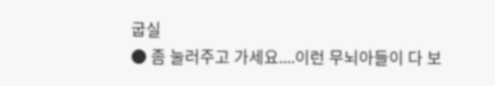굽실
● 좀 눌러주고 가세요....이런 무뇌아들이 다 보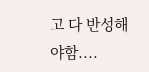고 다 반성해야함....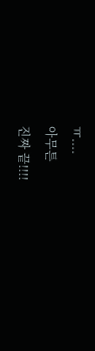ㅠ....
아무튼
진짜 끝!!!!